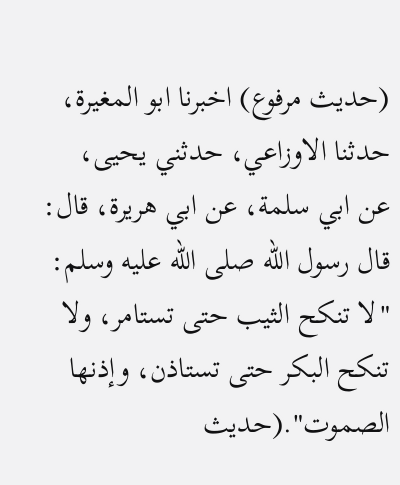(حديث مرفوع) اخبرنا ابو المغيرة، حدثنا الاوزاعي، حدثني يحيى، عن ابي سلمة، عن ابي هريرة، قال: قال رسول الله صلى الله عليه وسلم: "لا تنكح الثيب حتى تستامر، ولا تنكح البكر حتى تستاذن، وإذنها الصموت".(حديث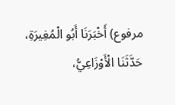مرفوع) أَخْبَرَنَا أَبُو الْمُغِيرَةِ، حَدَّثَنَا الْأَوْزَاعِيُّ،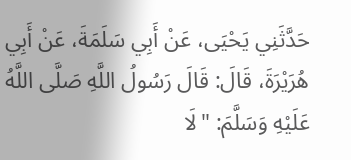حَدَّثَنِي يَحْيَى، عَنْ أَبِي سَلَمَةَ، عَنْ أَبِي هُرَيْرَةَ، قَالَ: قَالَ رَسُولُ اللَّهِ صَلَّى اللَّهُ عَلَيْهِ وَسَلَّمَ: "لَا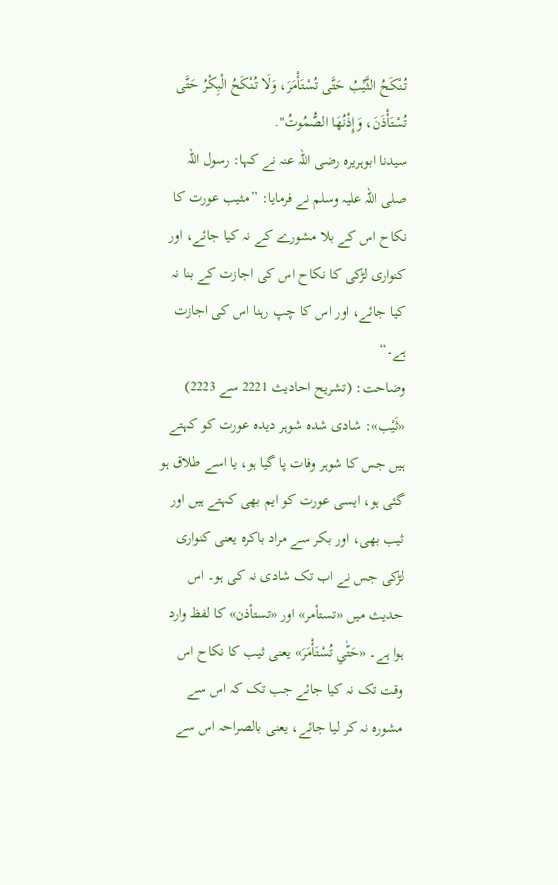تُنْكَحُ الثَّيِّبُ حَتَّى تُسْتَأْمَرَ، وَلَا تُنْكَحُ الْبِكْرُ حَتَّى تُسْتَأْذَنَ، وَإِذْنُهَا الصُّمُوتُ".
سیدنا ابوہریرہ رضی اللہ عنہ نے کہا: رسول اللہ صلی اللہ علیہ وسلم نے فرمایا: ”مثيب عورت کا نکاح اس کے بلا مشورے کے نہ کیا جائے، اور کنواری لڑکی کا نکاح اس کی اجازت کے بنا نہ کیا جائے، اور اس کا چپ رہنا اس کی اجازت ہے۔“
وضاحت: (تشریح احادیث 2221 سے 2223) «ثَيْب»: شادی شدہ شوہر دیدہ عورت کو کہتے ہیں جس کا شوہر وفات پا گیا ہو، یا اسے طلاق ہو گئی ہو، ایسی عورت کو ایم بھی کہتے ہیں اور ثیب بھی، اور بکر سے مراد باکره یعنی کنواری لڑکی جس نے اب تک شادی نہ کی ہو۔ اس حدیث میں «تستأمر» اور «تستأذن» کا لفظ وارد ہوا ہے۔ «حَتّٰي تُسْتَأْمَرَ» یعنی ثیب کا نکاح اس وقت تک نہ کیا جائے جب تک کہ اس سے مشورہ نہ کر لیا جائے، یعنی بالصراحہ اس سے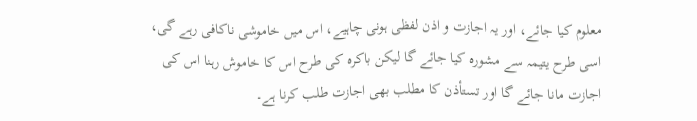معلوم کیا جائے، اور یہ اجازت و اذن لفظی ہونی چاہیے، اس میں خاموشی ناکافی رہے گی، اسی طرح یتیمہ سے مشورہ کیا جائے گا لیکن باکرہ کی طرح اس کا خاموش رہنا اس کی اجازت مانا جائے گا اور تستأذن کا مطلب بھی اجازت طلب کرنا ہے۔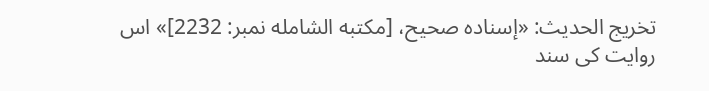تخریج الحدیث: «إسناده صحيح، [مكتبه الشامله نمبر: 2232]» اس روایت کی سند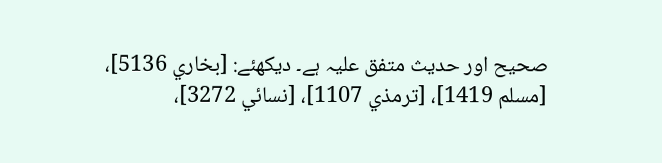صحیح اور حدیث متفق علیہ ہے۔ دیکھئے: [بخاري 5136]، [مسلم 1419]، [ترمذي 1107]، [نسائي 3272]،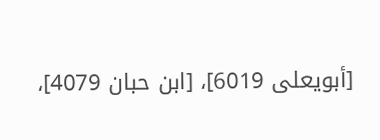[أبويعلی 6019]، [ابن حبان 4079]،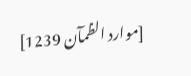[موارد الظمآن 1239]